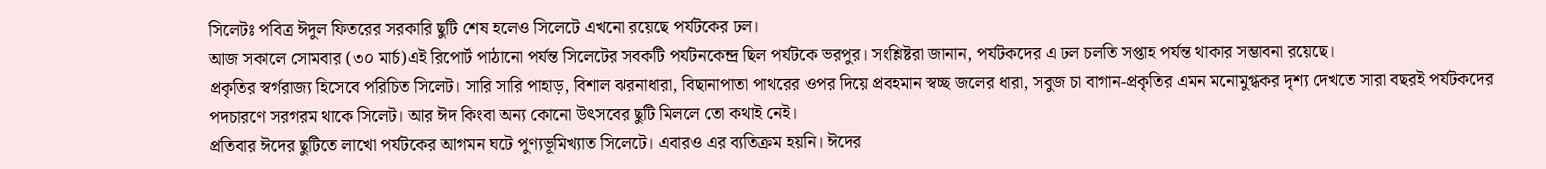সিলেটঃ পবিত্র ঈদুল ফিতরের সরকারি ছুটি শেষ হলেও সিলেটে এখনো রয়েছে পর্যটকের ঢল।
আজ সকালে সোমবার (৩০ মার্চ)এই রিপোর্ট পাঠানো পর্যন্ত সিলেটের সবকটি পর্যটনকেন্দ্র ছিল পর্যটকে ভরপুর। সংশ্লিষ্টরা জানান, পর্যটকদের এ ঢল চলতি সপ্তাহ পর্যন্ত থাকার সম্ভাবনা রয়েছে।
প্রকৃতির স্বর্গরাজ্য হিসেবে পরিচিত সিলেট। সারি সারি পাহাড়, বিশাল ঝরনাধারা, বিছানাপাতা পাথরের ওপর দিয়ে প্রবহমান স্বচ্ছ জলের ধারা, সবুজ চা বাগান-প্রকৃতির এমন মনোমুগ্ধকর দৃশ্য দেখতে সারা বছরই পর্যটকদের পদচারণে সরগরম থাকে সিলেট। আর ঈদ কিংবা অন্য কোনো উৎসবের ছুটি মিললে তো কথাই নেই।
প্রতিবার ঈদের ছুটিতে লাখো পর্যটকের আগমন ঘটে পুণ্যভূমিখ্যাত সিলেটে। এবারও এর ব্যতিক্রম হয়নি। ঈদের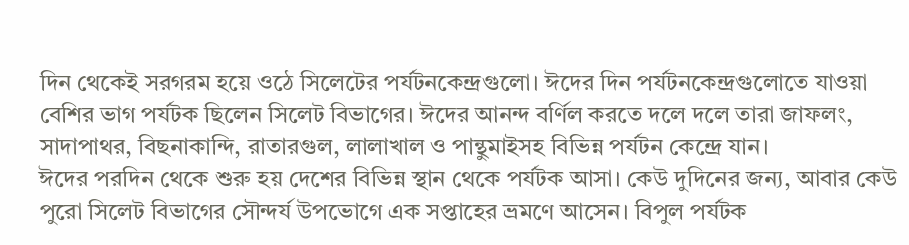দিন থেকেই সরগরম হয়ে ওঠে সিলেটের পর্যটনকেন্দ্রগুলো। ঈদের দিন পর্যটনকেন্দ্রগুলোতে যাওয়া বেশির ভাগ পর্যটক ছিলেন সিলেট বিভাগের। ঈদের আনন্দ বর্ণিল করতে দলে দলে তারা জাফলং, সাদাপাথর, বিছনাকান্দি, রাতারগুল, লালাখাল ও পান্থুমাইসহ বিভিন্ন পর্যটন কেন্দ্রে যান।
ঈদের পরদিন থেকে শুরু হয় দেশের বিভিন্ন স্থান থেকে পর্যটক আসা। কেউ দুদিনের জন্য, আবার কেউ পুরো সিলেট বিভাগের সৌন্দর্য উপভোগে এক সপ্তাহের ভ্রমণে আসেন। বিপুল পর্যটক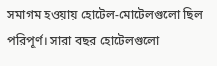সমাগম হওয়ায় হোটেল-মোটেলগুলো ছিল পরিপূর্ণ। সারা বছর হোটেলগুলো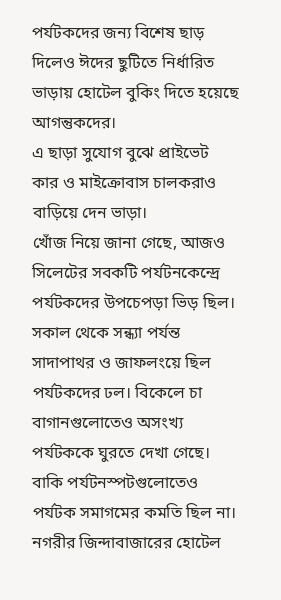পর্যটকদের জন্য বিশেষ ছাড় দিলেও ঈদের ছুটিতে নির্ধারিত ভাড়ায় হোটেল বুকিং দিতে হয়েছে আগন্তুকদের।
এ ছাড়া সুযোগ বুঝে প্রাইভেট কার ও মাইক্রোবাস চালকরাও বাড়িয়ে দেন ভাড়া।
খোঁজ নিয়ে জানা গেছে, আজও সিলেটের সবকটি পর্যটনকেন্দ্রে পর্যটকদের উপচেপড়া ভিড় ছিল। সকাল থেকে সন্ধ্যা পর্যন্ত সাদাপাথর ও জাফলংয়ে ছিল পর্যটকদের ঢল। বিকেলে চা বাগানগুলোতেও অসংখ্য পর্যটককে ঘুরতে দেখা গেছে। বাকি পর্যটনস্পটগুলোতেও পর্যটক সমাগমের কমতি ছিল না।
নগরীর জিন্দাবাজারের হোটেল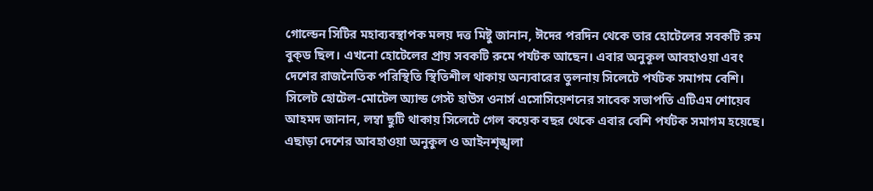গোল্ডেন সিটির মহাব্যবস্থাপক মলয় দত্ত মিষ্টু জানান, ঈদের পরদিন থেকে তার হোটেলের সবকটি রুম বুক্ড ছিল। এখনো হোটেলের প্রায় সবকটি রুমে পর্যটক আছেন। এবার অনুকূল আবহাওয়া এবং দেশের রাজনৈতিক পরিস্থিতি স্থিতিশীল থাকায় অন্যবারের তুলনায় সিলেটে পর্যটক সমাগম বেশি।
সিলেট হোটেল-মোটেল অ্যান্ড গেস্ট হাউস ওনার্স এসোসিয়েশনের সাবেক সভাপতি এটিএম শোয়েব আহমদ জানান, লম্বা ছুটি থাকায় সিলেটে গেল কয়েক বছর থেকে এবার বেশি পর্যটক সমাগম হয়েছে।
এছাড়া দেশের আবহাওয়া অনুকুল ও আইনশৃঙ্খলা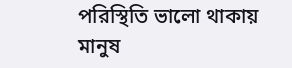পরিস্থিতি ভালো থাকায় মানুষ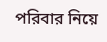পরিবার নিয়ে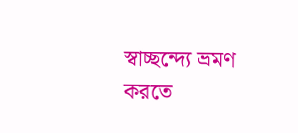স্বাচ্ছন্দ্যে ভ্রমণ করতে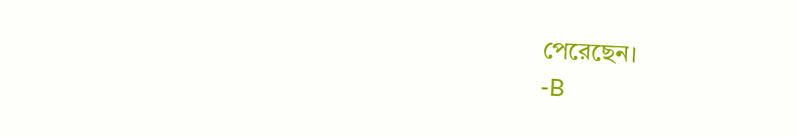পেরেছেন।
-B